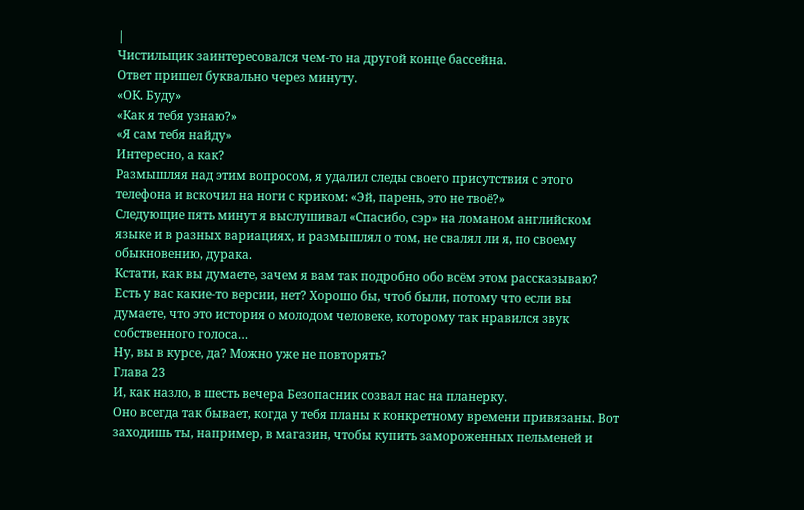|
Чистильщик заинтересовался чем-то на другой конце бассейна.
Ответ пришел буквально через минуту.
«ОК. Буду»
«Как я тебя узнаю?»
«Я сам тебя найду»
Интересно, а как?
Размышляя над этим вопросом, я удалил следы своего присутствия с этого телефона и вскочил на ноги с криком: «Эй, парень, это не твоё?»
Следующие пять минут я выслушивал «Спасибо, сэр» на ломаном английском языке и в разных вариациях, и размышлял о том, не свалял ли я, по своему обыкновению, дурака.
Кстати, как вы думаете, зачем я вам так подробно обо всём этом рассказываю? Есть у вас какие-то версии, нет? Хорошо бы, чтоб были, потому что если вы думаете, что это история о молодом человеке, которому так нравился звук собственного голоса…
Ну, вы в курсе, да? Можно уже не повторять?
Глава 23
И, как назло, в шесть вечера Безопасник созвал нас на планерку.
Оно всегда так бывает, когда у тебя планы к конкретному времени привязаны. Вот заходишь ты, например, в магазин, чтобы купить замороженных пельменей и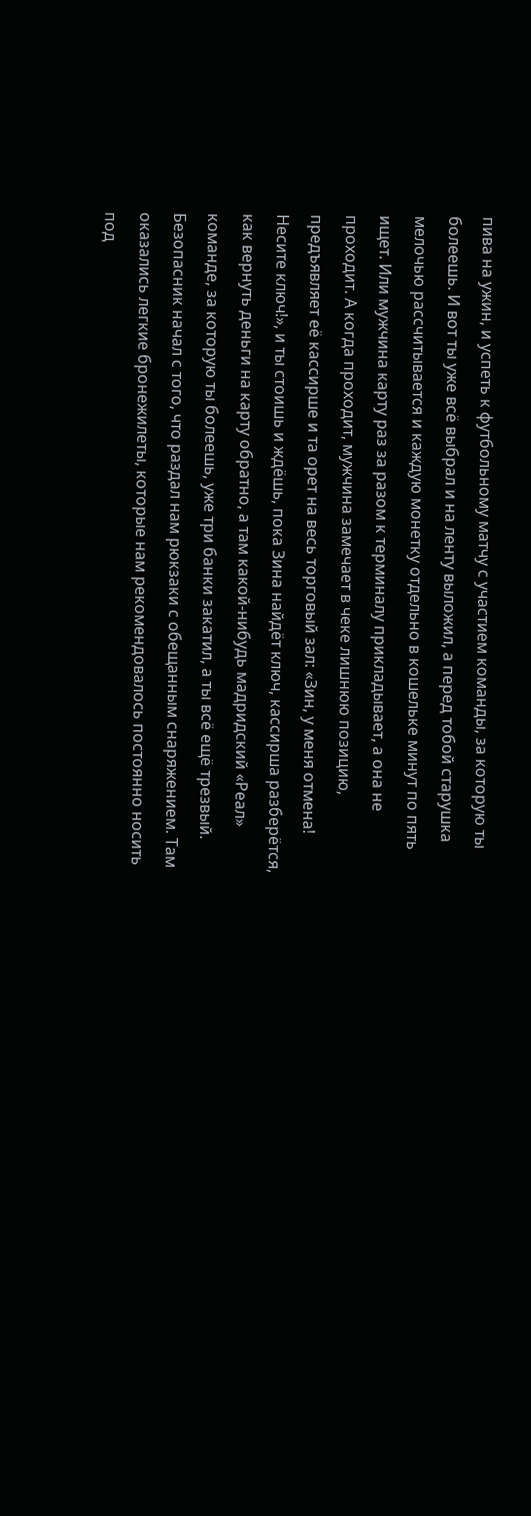пива на ужин, и успеть к футбольному матчу с участием команды, за которую ты болеешь. И вот ты уже всё выбрал и на ленту выложил, а перед тобой старушка мелочью рассчитывается и каждую монетку отдельно в кошельке минут по пять ищет. Или мужчина карту раз за разом к терминалу прикладывает, а она не проходит. А когда проходит, мужчина замечает в чеке лишнюю позицию, предъявляет её кассирше и та орет на весь торговый зал: «Зин, у меня отмена! Несите ключ!», и ты стоишь и ждёшь, пока Зина найдёт ключ, кассирша разберётся, как вернуть деньги на карту обратно, а там какой-нибудь мадридский «Реал» команде, за которую ты болеешь, уже три банки закатил, а ты всё ещё трезвый.
Безопасник начал с того, что раздал нам рюкзаки с обещанным снаряжением. Там оказались легкие бронежилеты, которые нам рекомендовалось постоянно носить под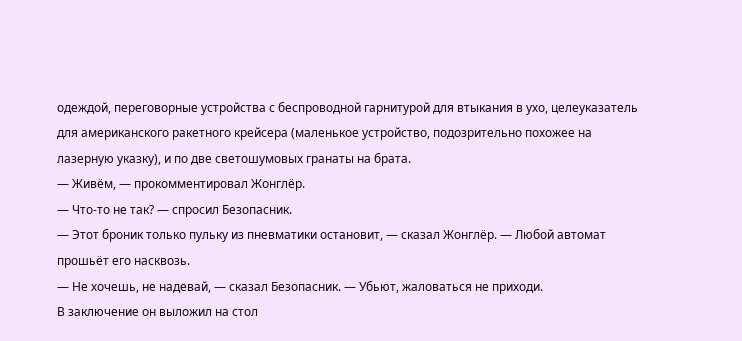одеждой, переговорные устройства с беспроводной гарнитурой для втыкания в ухо, целеуказатель для американского ракетного крейсера (маленькое устройство, подозрительно похожее на лазерную указку), и по две светошумовых гранаты на брата.
— Живём, — прокомментировал Жонглёр.
— Что-то не так? — спросил Безопасник.
— Этот броник только пульку из пневматики остановит, — сказал Жонглёр. — Любой автомат прошьёт его насквозь.
— Не хочешь, не надевай, — сказал Безопасник. — Убьют, жаловаться не приходи.
В заключение он выложил на стол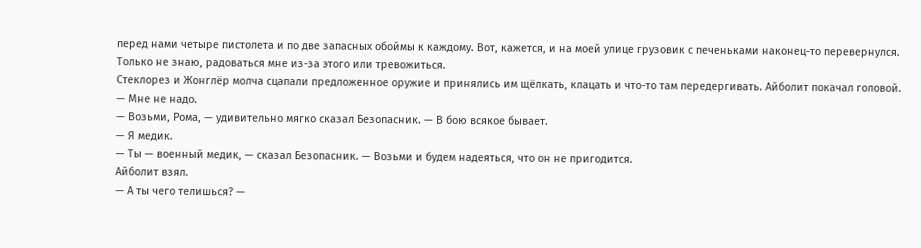перед нами четыре пистолета и по две запасных обоймы к каждому. Вот, кажется, и на моей улице грузовик с печеньками наконец-то перевернулся. Только не знаю, радоваться мне из-за этого или тревожиться.
Стеклорез и Жонглёр молча сцапали предложенное оружие и принялись им щёлкать, клацать и что-то там передергивать. Айболит покачал головой.
— Мне не надо.
— Возьми, Рома, — удивительно мягко сказал Безопасник. — В бою всякое бывает.
— Я медик.
— Ты — военный медик, — сказал Безопасник. — Возьми и будем надеяться, что он не пригодится.
Айболит взял.
— А ты чего телишься? —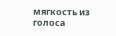мягкость из голоса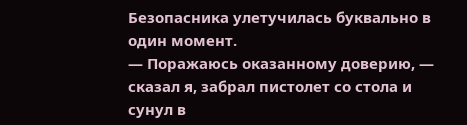Безопасника улетучилась буквально в один момент.
— Поражаюсь оказанному доверию, — сказал я, забрал пистолет со стола и сунул в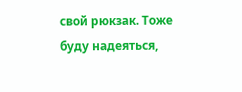свой рюкзак. Тоже буду надеяться,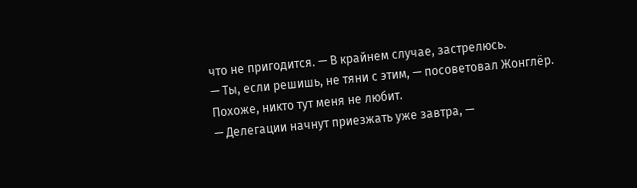что не пригодится. — В крайнем случае, застрелюсь.
— Ты, если решишь, не тяни с этим, — посоветовал Жонглёр. Похоже, никто тут меня не любит.
— Делегации начнут приезжать уже завтра, —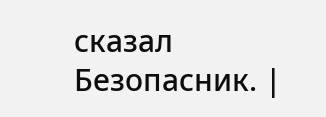сказал Безопасник. |